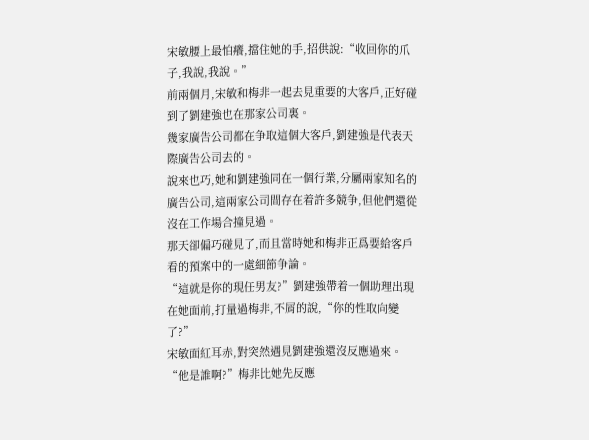宋敏腰上最怕癢,擋住她的手,招供說:“收回你的爪子,我說,我說。”
前兩個月,宋敏和梅非一起去見重要的大客戶,正好碰到了劉建強也在那家公司裏。
幾家廣告公司都在争取這個大客戶,劉建強是代表天際廣告公司去的。
說來也巧,她和劉建強同在一個行業,分屬兩家知名的廣告公司,這兩家公司間存在着許多競争,但他們還從沒在工作場合撞見過。
那天卻偏巧碰見了,而且當時她和梅非正爲要給客戶看的預案中的一處細節争論。
“這就是你的現任男友?”劉建強帶着一個助理出現在她面前,打量過梅非,不屑的說,“你的性取向變了?”
宋敏面紅耳赤,對突然遇見劉建強還沒反應過來。
“他是誰啊?”梅非比她先反應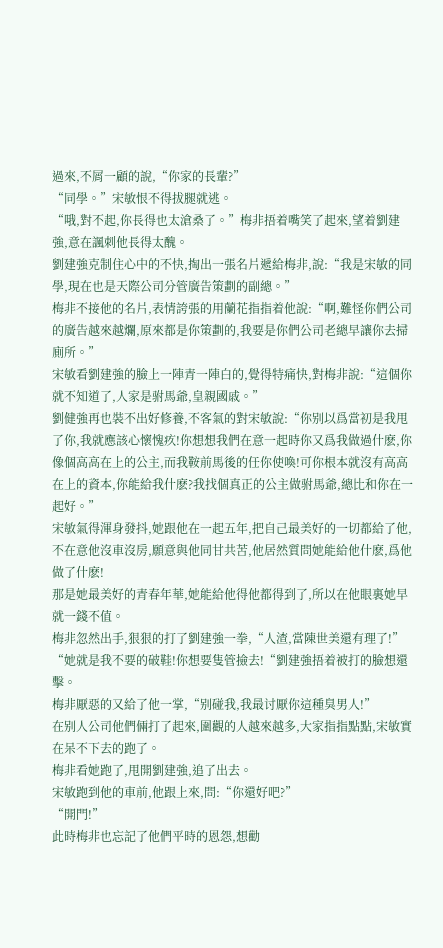過來,不屑一顧的說,“你家的長輩?”
“同學。”宋敏恨不得拔腿就逃。
“哦,對不起,你長得也太滄桑了。”梅非捂着嘴笑了起來,望着劉建強,意在諷刺他長得太醜。
劉建強克制住心中的不快,掏出一張名片遞給梅非,說:“我是宋敏的同學,現在也是天際公司分管廣告策劃的副總。”
梅非不接他的名片,表情誇張的用蘭花指指着他說:“啊,難怪你們公司的廣告越來越爛,原來都是你策劃的,我要是你們公司老總早讓你去掃廁所。”
宋敏看劉建強的臉上一陣青一陣白的,覺得特痛快,對梅非說:“這個你就不知道了,人家是驸馬爺,皇親國戚。”
劉健強再也裝不出好修養,不客氣的對宋敏說:“你别以爲當初是我甩了你,我就應該心懷愧疚!你想想我們在意一起時你又爲我做過什麽,你像個高高在上的公主,而我鞍前馬後的任你使喚!可你根本就沒有高高在上的資本,你能給我什麽?我找個真正的公主做驸馬爺,總比和你在一起好。”
宋敏氣得渾身發抖,她跟他在一起五年,把自己最美好的一切都給了他,不在意他沒車沒房,願意與他同甘共苦,他居然質問她能給他什麽,爲他做了什麽!
那是她最美好的青春年華,她能給他得他都得到了,所以在他眼裏她早就一錢不值。
梅非忽然出手,狠狠的打了劉建強一拳,“人渣,當陳世美還有理了!”
“她就是我不要的破鞋!你想要隻管撿去!“劉建強捂着被打的臉想還擊。
梅非厭惡的又給了他一掌,“别碰我,我最讨厭你這種臭男人!”
在别人公司他們倆打了起來,圍觀的人越來越多,大家指指點點,宋敏實在呆不下去的跑了。
梅非看她跑了,甩開劉建強,追了出去。
宋敏跑到他的車前,他跟上來,問:“你還好吧?”
“開門!”
此時梅非也忘記了他們平時的恩怨,想勸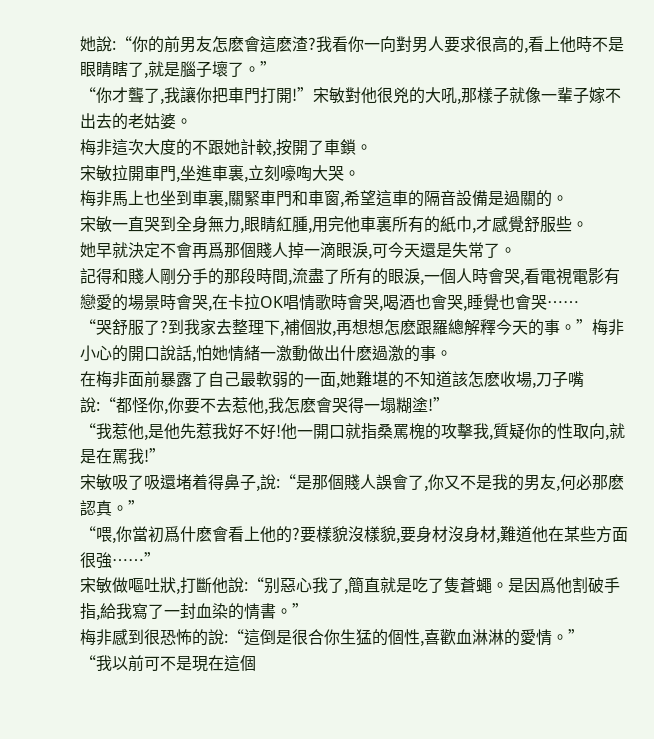她說:“你的前男友怎麽會這麽渣?我看你一向對男人要求很高的,看上他時不是眼睛瞎了,就是腦子壞了。”
“你才聾了,我讓你把車門打開!”宋敏對他很兇的大吼,那樣子就像一輩子嫁不出去的老姑婆。
梅非這次大度的不跟她計較,按開了車鎖。
宋敏拉開車門,坐進車裏,立刻嚎啕大哭。
梅非馬上也坐到車裏,關緊車門和車窗,希望這車的隔音設備是過關的。
宋敏一直哭到全身無力,眼睛紅腫,用完他車裏所有的紙巾,才感覺舒服些。
她早就決定不會再爲那個賤人掉一滴眼淚,可今天還是失常了。
記得和賤人剛分手的那段時間,流盡了所有的眼淚,一個人時會哭,看電視電影有戀愛的場景時會哭,在卡拉OK唱情歌時會哭,喝酒也會哭,睡覺也會哭……
“哭舒服了?到我家去整理下,補個妝,再想想怎麽跟羅總解釋今天的事。”梅非小心的開口說話,怕她情緒一激動做出什麽過激的事。
在梅非面前暴露了自己最軟弱的一面,她難堪的不知道該怎麽收場,刀子嘴說:“都怪你,你要不去惹他,我怎麽會哭得一塌糊塗!”
“我惹他,是他先惹我好不好!他一開口就指桑罵槐的攻擊我,質疑你的性取向,就是在罵我!”
宋敏吸了吸還堵着得鼻子,說:“是那個賤人誤會了,你又不是我的男友,何必那麽認真。”
“喂,你當初爲什麽會看上他的?要樣貌沒樣貌,要身材沒身材,難道他在某些方面很強……”
宋敏做嘔吐狀,打斷他說:“别惡心我了,簡直就是吃了隻蒼蠅。是因爲他割破手指,給我寫了一封血染的情書。”
梅非感到很恐怖的說:“這倒是很合你生猛的個性,喜歡血淋淋的愛情。”
“我以前可不是現在這個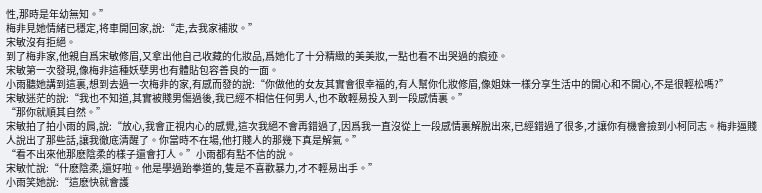性,那時是年幼無知。”
梅非見她情緒已穩定,将車開回家,說:“走,去我家補妝。”
宋敏沒有拒絕。
到了梅非家,他親自爲宋敏修眉,又拿出他自己收藏的化妝品,爲她化了十分精緻的美美妝,一點也看不出哭過的痕迹。
宋敏第一次發現,像梅非這種妖孽男也有體貼包容善良的一面。
小雨聽她講到這裏,想到去過一次梅非的家,有感而發的說:“你做他的女友其實會很幸福的,有人幫你化妝修眉,像姐妹一樣分享生活中的開心和不開心,不是很輕松嗎?”
宋敏迷茫的說:“我也不知道,其實被賤男傷過後,我已經不相信任何男人,也不敢輕易投入到一段感情裏。”
“那你就順其自然。”
宋敏拍了拍小雨的肩,說:“放心,我會正視内心的感覺,這次我絕不會再錯過了,因爲我一直沒從上一段感情裏解脫出來,已經錯過了很多,才讓你有機會撿到小柯同志。梅非逼賤人說出了那些話,讓我徹底清醒了。你當時不在場,他打賤人的那幾下真是解氣。”
“看不出來他那麽陰柔的樣子還會打人。”小雨都有點不信的說。
宋敏忙說:“什麽陰柔,還好啦。他是學過跆拳道的,隻是不喜歡暴力,才不輕易出手。”
小雨笑她說:“這麽快就會護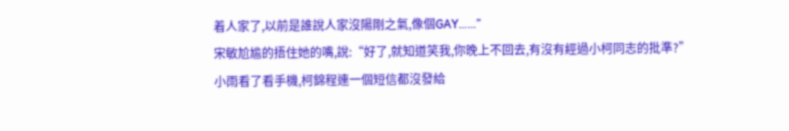着人家了,以前是誰說人家沒陽剛之氣,像個GAY……”
宋敏尬尴的捂住她的嘴,說:“好了,就知道笑我,你晚上不回去,有沒有經過小柯同志的批準?”
小雨看了看手機,柯錦程連一個短信都沒發給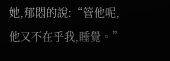她,郁悶的說:“管他呢,他又不在乎我,睡覺。”